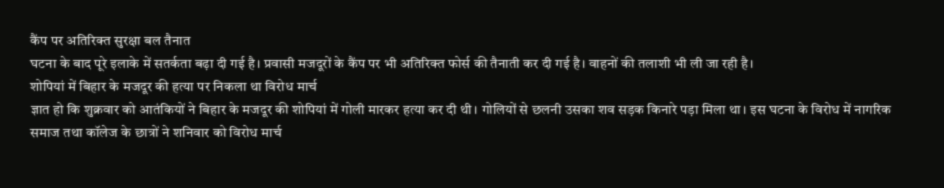कैंप पर अतिरिक्त सुरक्षा बल तैनात
घटना के बाद पूरे इलाके में सतर्कता बढ़ा दी गई है। प्रवासी मजदूरों के कैंप पर भी अतिरिक्त फोर्स की तैनाती कर दी गई है। वाहनों की तलाशी भी ली जा रही है।
शोपियां में बिहार के मजदूर की हत्या पर निकला था विरोध मार्च
ज्ञात हो कि शुक्रवार को आतंकियों ने बिहार के मजदूर की शोपियां में गोली मारकर हत्या कर दी थी। गोलियों से छलनी उसका शव सड़क किनारे पड़ा मिला था। इस घटना के विरोध में नागरिक समाज तथा कॉलेज के छात्रों ने शनिवार को विरोध मार्च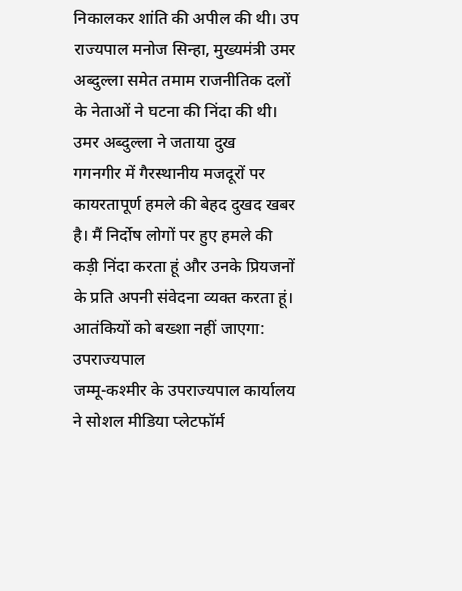निकालकर शांति की अपील की थी। उप राज्यपाल मनोज सिन्हा, मुख्यमंत्री उमर अब्दुल्ला समेत तमाम राजनीतिक दलों के नेताओं ने घटना की निंदा की थी।
उमर अब्दुल्ला ने जताया दुख
गगनगीर में गैरस्थानीय मजदूरों पर कायरतापूर्ण हमले की बेहद दुखद खबर है। मैं निर्दोष लोगों पर हुए हमले की कड़ी निंदा करता हूं और उनके प्रियजनों के प्रति अपनी संवेदना व्यक्त करता हूं।
आतंकियों को बख्शा नहीं जाएगा: उपराज्यपाल
जम्मू-कश्मीर के उपराज्यपाल कार्यालय ने सोशल मीडिया प्लेटफॉर्म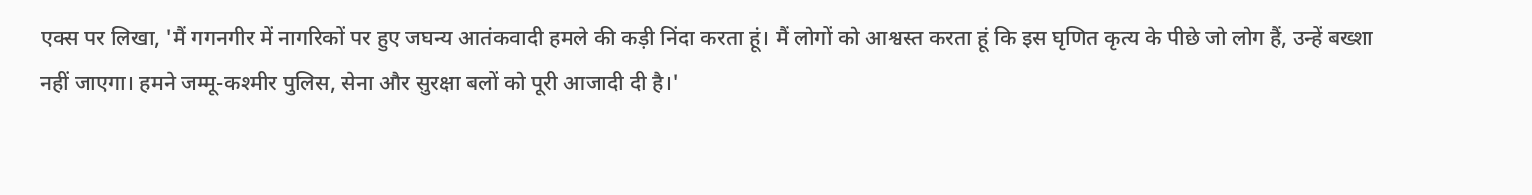एक्स पर लिखा, 'मैं गगनगीर में नागरिकों पर हुए जघन्य आतंकवादी हमले की कड़ी निंदा करता हूं। मैं लोगों को आश्वस्त करता हूं कि इस घृणित कृत्य के पीछे जो लोग हैं, उन्हें बख्शा नहीं जाएगा। हमने जम्मू-कश्मीर पुलिस, सेना और सुरक्षा बलों को पूरी आजादी दी है।'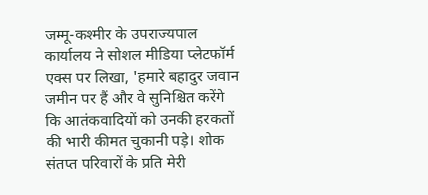जम्मू-कश्मीर के उपराज्यपाल कार्यालय ने सोशल मीडिया प्लेटफॉर्म एक्स पर लिखा, 'हमारे बहादुर जवान जमीन पर हैं और वे सुनिश्चित करेंगे कि आतंकवादियों को उनकी हरकतों की भारी कीमत चुकानी पड़े। शोक संतप्त परिवारों के प्रति मेरी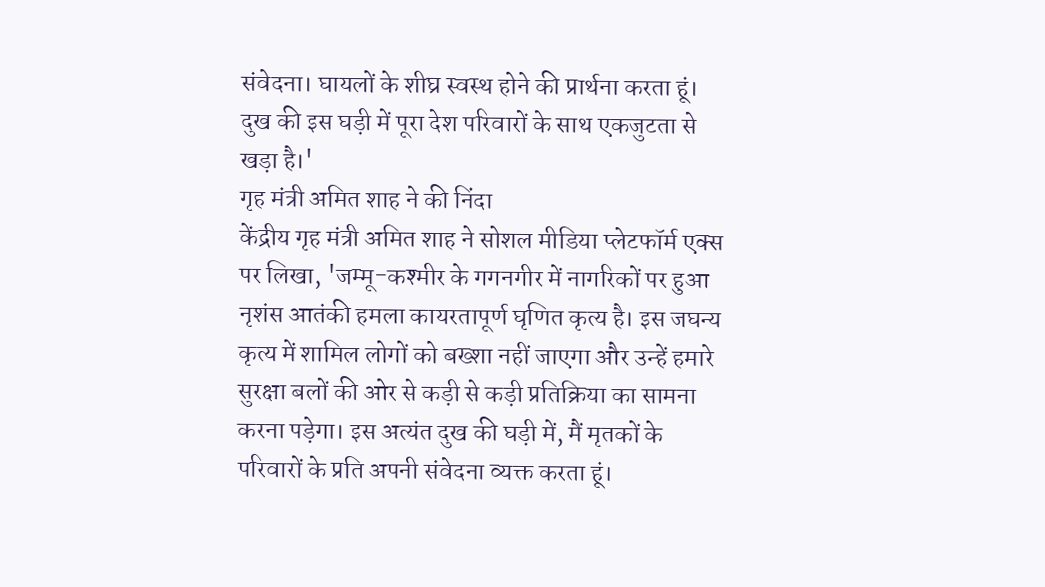संवेदना। घायलों के शीघ्र स्वस्थ होने की प्रार्थना करता हूं। दुख की इस घड़ी में पूरा देश परिवारों के साथ एकजुटता से खड़ा है।'
गृह मंत्री अमित शाह ने की निंदा
केंद्रीय गृह मंत्री अमित शाह ने सोशल मीडिया प्लेटफॉर्म एक्स पर लिखा, 'जम्मू-कश्मीर के गगनगीर में नागरिकों पर हुआ नृशंस आतंकी हमला कायरतापूर्ण घृणित कृत्य है। इस जघन्य कृत्य में शामिल लोगों को बख्शा नहीं जाएगा और उन्हें हमारे सुरक्षा बलों की ओर से कड़ी से कड़ी प्रतिक्रिया का सामना करना पड़ेगा। इस अत्यंत दुख की घड़ी में, मैं मृतकों के परिवारों के प्रति अपनी संवेदना व्यक्त करता हूं।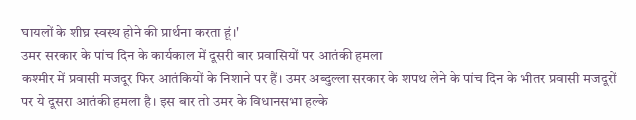घायलों के शीघ्र स्वस्थ होने की प्रार्थना करता हूं।'
उमर सरकार के पांच दिन के कार्यकाल में दूसरी बार प्रवासियों पर आतंकी हमला
कश्मीर में प्रवासी मजदूर फिर आतंकियों के निशाने पर हैं। उमर अब्दुल्ला सरकार के शपथ लेने के पांच दिन के भीतर प्रवासी मजदूरों पर ये दूसरा आतंकी हमला है। इस बार तो उमर के विधानसभा हल्के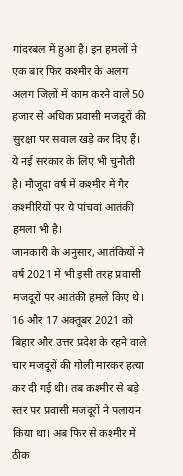गांदरबल में हुआ है। इन हमलों ने एक बार फिर कश्मीर के अलग अलग जिलों में काम करने वाले 50 हजार से अधिक प्रवासी मजदूरों की सुरक्षा पर सवाल खड़े कर दिए हैं। ये नई सरकार के लिए भी चुनौती है। मौजूदा वर्ष में कश्मीर में गैर कश्मीरियों पर ये पांचवां आतंकी हमला भी है।
जानकारी के अनुसार, आतंकियों ने वर्ष 2021 में भी इसी तरह प्रवासी मजदूरों पर आतंकी हमले किए थे। 16 और 17 अक्तूबर 2021 को बिहार और उत्तर प्रदेश के रहने वाले चार मजदूरों की गोली मारकर हत्या कर दी गई थी। तब कश्मीर से बड़े स्तर पर प्रवासी मजदूरों ने पलायन किया था। अब फिर से कश्मीर में ठीक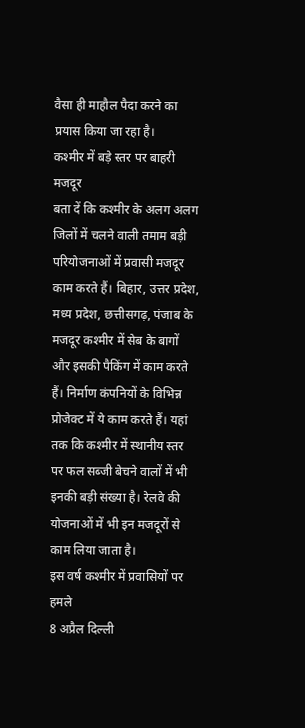वैसा ही माहौल पैदा करने का प्रयास किया जा रहा है।
कश्मीर में बड़े स्तर पर बाहरी मजदूर
बता दें कि कश्मीर के अलग अलग जिलों में चलने वाली तमाम बड़ी परियोजनाओं में प्रवासी मजदूर काम करते हैं। बिहार, उत्तर प्रदेश, मध्य प्रदेश, छत्तीसगढ़, पंजाब के मजदूर कश्मीर में सेब के बागों और इसकी पैकिंग में काम करते हैं। निर्माण कंपनियों के विभिन्न प्रोजेक्ट में ये काम करते हैं। यहां तक कि कश्मीर में स्थानीय स्तर पर फल सब्जी बेचने वालों में भी इनकी बड़ी संख्या है। रेलवे की योजनाओं में भी इन मजदूरों से काम लिया जाता है।
इस वर्ष कश्मीर में प्रवासियों पर हमले
8 अप्रैल दिल्ली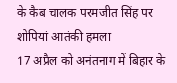के कैब चालक परमजीत सिंह पर शोपियां आतंकी हमला
17 अप्रैल को अनंतनाग में बिहार के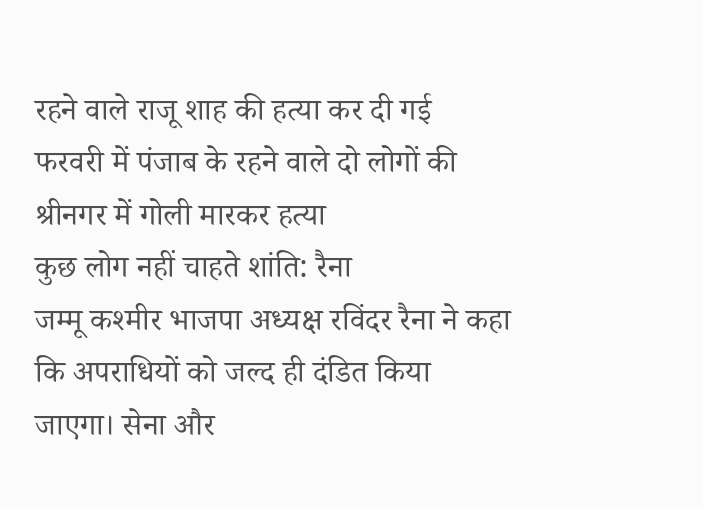रहने वाले राजू शाह की हत्या कर दी गई
फरवरी में पंजाब के रहने वाले दो लोगों की श्रीनगर में गोली मारकर हत्या
कुछ लोग नहीं चाहते शांति: रैना
जम्मू कश्मीर भाजपा अध्यक्ष रविंदर रैना ने कहा कि अपराधियों को जल्द ही दंडित किया जाएगा। सेना और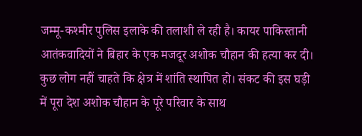जम्मू-कश्मीर पुलिस इलाके की तलाशी ले रही है। कायर पाकिस्तानी आतंकवादियों ने बिहार के एक मजदूर अशोक चौहान की हत्या कर दी। कुछ लोग नहीं चाहते कि क्षेत्र में शांति स्थापित हो। संकट की इस घड़ी में पूरा देश अशोक चौहान के पूरे परिवार के साथ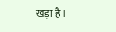खड़ा है।